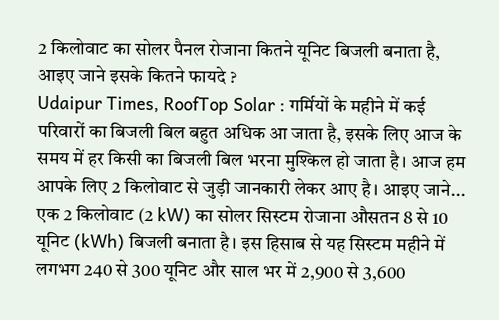2 किलोवाट का सोलर पैनल रोजाना कितने यूनिट बिजली बनाता है, आइए जाने इसके कितने फायदे ?
Udaipur Times, RoofTop Solar : गर्मियों के महीने में कई परिवारों का बिजली बिल बहुत अधिक आ जाता है, इसके लिए आज के समय में हर किसी का बिजली बिल भरना मुश्किल हो जाता है। आज हम आपके लिए 2 किलोवाट से जुड़ी जानकारी लेकर आए है। आइए जाने...
एक 2 किलोवाट (2 kW) का सोलर सिस्टम रोजाना औसतन 8 से 10 यूनिट (kWh) बिजली बनाता है। इस हिसाब से यह सिस्टम महीने में लगभग 240 से 300 यूनिट और साल भर में 2,900 से 3,600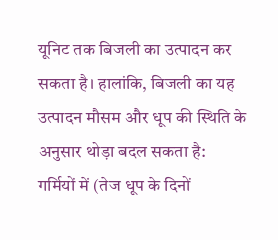यूनिट तक बिजली का उत्पादन कर सकता है। हालांकि, बिजली का यह उत्पादन मौसम और धूप की स्थिति के अनुसार थोड़ा बदल सकता है:
गर्मियों में (तेज धूप के दिनों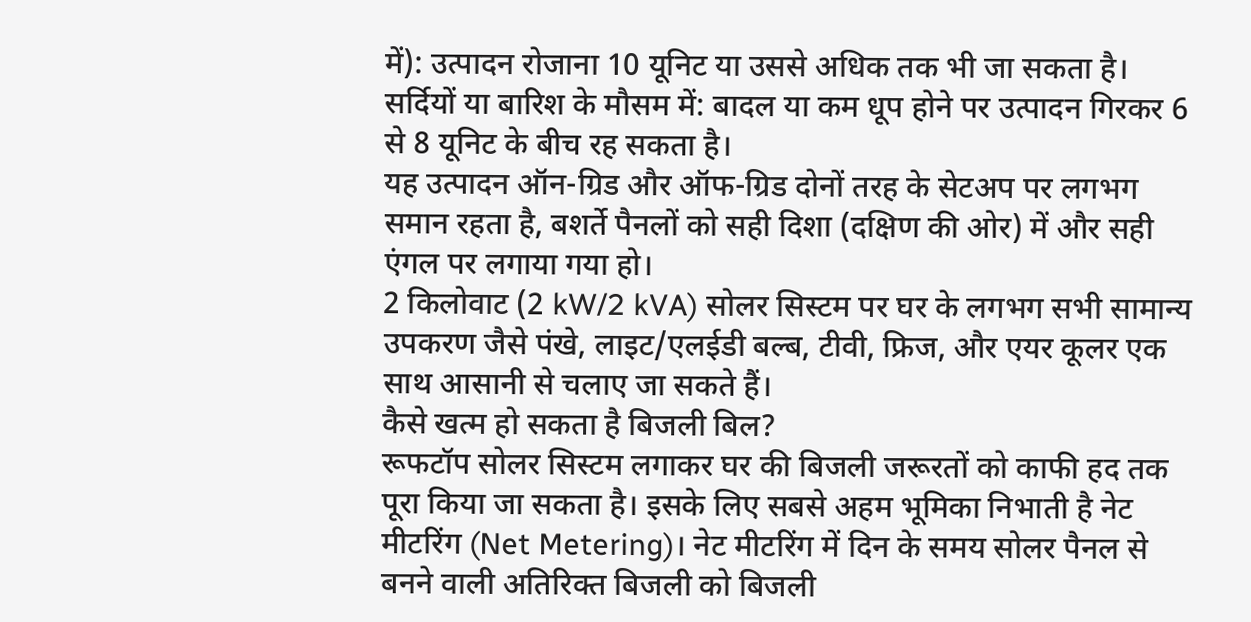में): उत्पादन रोजाना 10 यूनिट या उससे अधिक तक भी जा सकता है।
सर्दियों या बारिश के मौसम में: बादल या कम धूप होने पर उत्पादन गिरकर 6 से 8 यूनिट के बीच रह सकता है।
यह उत्पादन ऑन-ग्रिड और ऑफ-ग्रिड दोनों तरह के सेटअप पर लगभग समान रहता है, बशर्ते पैनलों को सही दिशा (दक्षिण की ओर) में और सही एंगल पर लगाया गया हो।
2 किलोवाट (2 kW/2 kVA) सोलर सिस्टम पर घर के लगभग सभी सामान्य उपकरण जैसे पंखे, लाइट/एलईडी बल्ब, टीवी, फ्रिज, और एयर कूलर एक साथ आसानी से चलाए जा सकते हैं।
कैसे खत्म हो सकता है बिजली बिल?
रूफटॉप सोलर सिस्टम लगाकर घर की बिजली जरूरतों को काफी हद तक पूरा किया जा सकता है। इसके लिए सबसे अहम भूमिका निभाती है नेट मीटरिंग (Net Metering)। नेट मीटरिंग में दिन के समय सोलर पैनल से बनने वाली अतिरिक्त बिजली को बिजली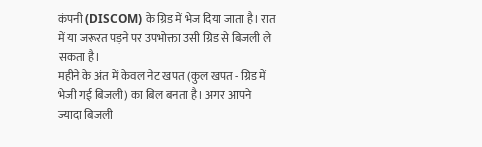कंपनी (DISCOM) के ग्रिड में भेज दिया जाता है। रात में या जरूरत पड़ने पर उपभोक्ता उसी ग्रिड से बिजली ले सकता है।
महीने के अंत में केवल नेट खपत (कुल खपत - ग्रिड में भेजी गई बिजली) का बिल बनता है। अगर आपने ज्यादा बिजली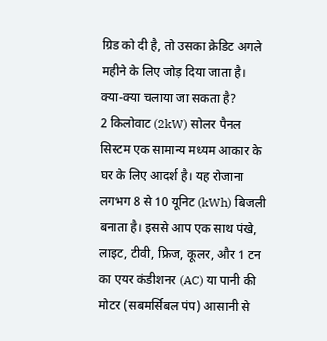ग्रिड को दी है, तो उसका क्रेडिट अगले महीने के लिए जोड़ दिया जाता है।
क्या-क्या चलाया जा सकता है?
2 किलोवाट (2kW) सोलर पैनल सिस्टम एक सामान्य मध्यम आकार के घर के लिए आदर्श है। यह रोजाना लगभग 8 से 10 यूनिट (kWh) बिजली बनाता है। इससे आप एक साथ पंखे, लाइट, टीवी, फ्रिज, कूलर, और 1 टन का एयर कंडीशनर (AC) या पानी की मोटर (सबमर्सिबल पंप) आसानी से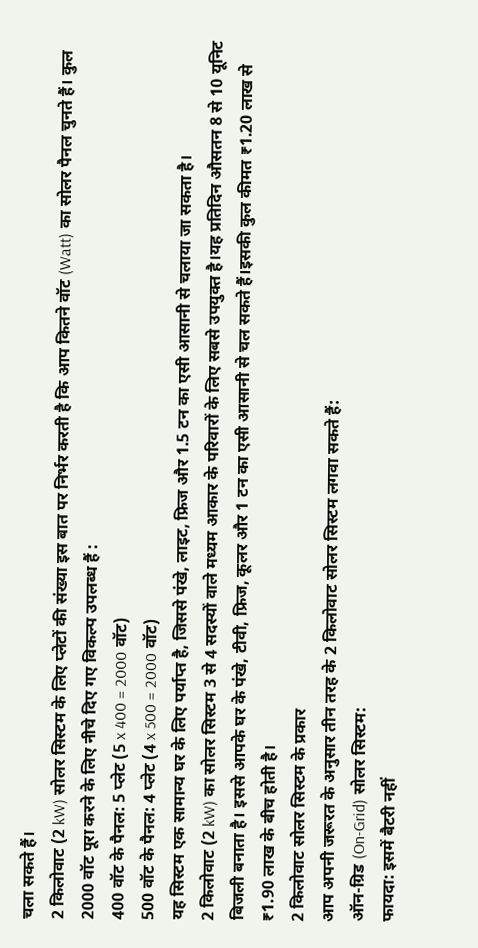चला सकते हैं।
2 किलोवाट (2 kW) सोलर सिस्टम के लिए प्लेटों की संख्या इस बात पर निर्भर करती है कि आप कितने वॉट (Watt) का सोलर पैनल चुनते हैं। कुल 2000 वॉट पूरा करने के लिए नीचे दिए गए विकल्प उपलब्ध हैं :
400 वॉट के पैनल: 5 प्लेट (5 x 400 = 2000 वॉट)
500 वॉट के पैनल: 4 प्लेट (4 x 500 = 2000 वॉट)
यह सिस्टम एक सामान्य घर के लिए पर्याप्त है, जिससे पंखे, लाइट, फ्रिज और 1.5 टन का एसी आसानी से चलाया जा सकता है।
2 किलोवाट (2 kW) का सोलर सिस्टम 3 से 4 सदस्यों वाले मध्यम आकार के परिवारों के लिए सबसे उपयुक्त है।यह प्रतिदिन औसतन 8 से 10 यूनिट बिजली बनाता है। इससे आपके घर के पंखे, टीवी, फ्रिज, कूलर और 1 टन का एसी आसानी से चल सकते हैं।इसकी कुल कीमत ₹1.20 लाख से ₹1.90 लाख के बीच होती है।
2 किलोवाट सोलर सिस्टम के प्रकार
आप अपनी जरूरत के अनुसार तीन तरह के 2 किलोवाट सोलर सिस्टम लगवा सकते हैं:
ऑन-ग्रिड (On-Grid) सोलर सिस्टम:
फायदा: इसमें बैटरी नहीं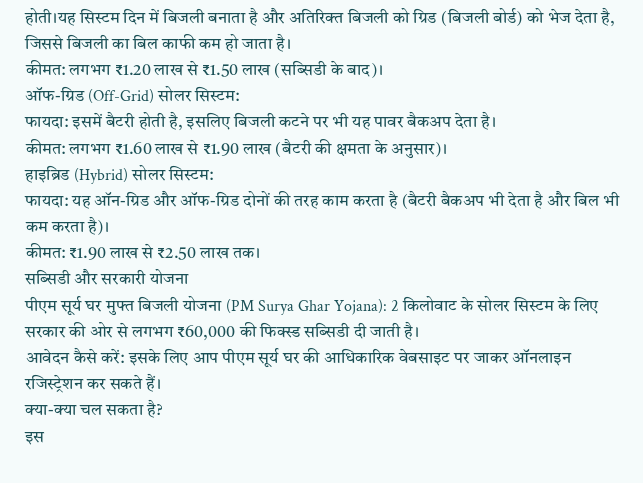होती।यह सिस्टम दिन में बिजली बनाता है और अतिरिक्त बिजली को ग्रिड (बिजली बोर्ड) को भेज देता है, जिससे बिजली का बिल काफी कम हो जाता है।
कीमत: लगभग ₹1.20 लाख से ₹1.50 लाख (सब्सिडी के बाद)।
ऑफ-ग्रिड (Off-Grid) सोलर सिस्टम:
फायदा: इसमें बैटरी होती है, इसलिए बिजली कटने पर भी यह पावर बैकअप देता है।
कीमत: लगभग ₹1.60 लाख से ₹1.90 लाख (बैटरी की क्षमता के अनुसार)।
हाइब्रिड (Hybrid) सोलर सिस्टम:
फायदा: यह ऑन-ग्रिड और ऑफ-ग्रिड दोनों की तरह काम करता है (बैटरी बैकअप भी देता है और बिल भी कम करता है)।
कीमत: ₹1.90 लाख से ₹2.50 लाख तक।
सब्सिडी और सरकारी योजना
पीएम सूर्य घर मुफ्त बिजली योजना (PM Surya Ghar Yojana): 2 किलोवाट के सोलर सिस्टम के लिए सरकार की ओर से लगभग ₹60,000 की फिक्स्ड सब्सिडी दी जाती है।
आवेदन कैसे करें: इसके लिए आप पीएम सूर्य घर की आधिकारिक वेबसाइट पर जाकर ऑनलाइन रजिस्ट्रेशन कर सकते हैं।
क्या-क्या चल सकता है?
इस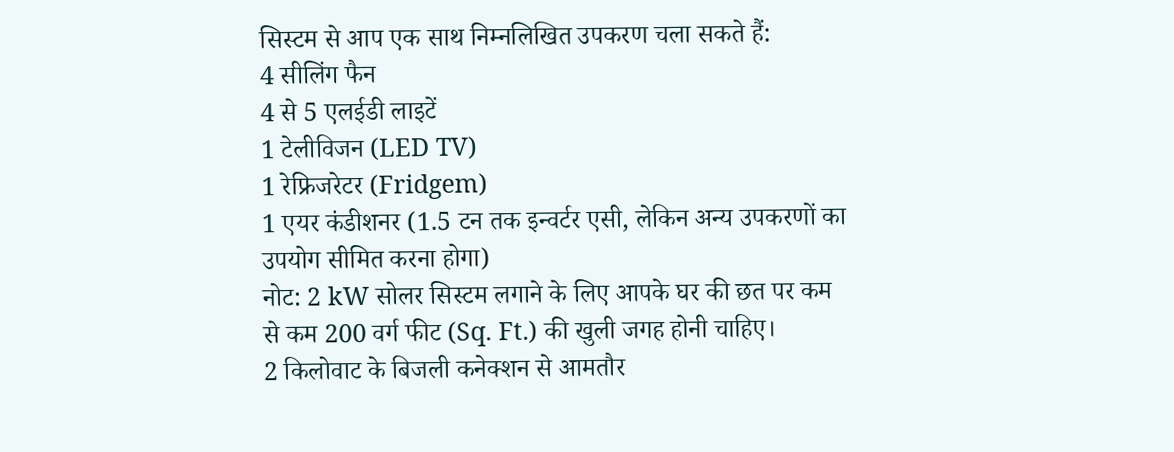सिस्टम से आप एक साथ निम्नलिखित उपकरण चला सकते हैं:
4 सीलिंग फैन
4 से 5 एलईडी लाइटें
1 टेलीविजन (LED TV)
1 रेफ्रिजरेटर (Fridgem)
1 एयर कंडीशनर (1.5 टन तक इन्वर्टर एसी, लेकिन अन्य उपकरणों का उपयोग सीमित करना होगा)
नोट: 2 kW सोलर सिस्टम लगाने के लिए आपके घर की छत पर कम से कम 200 वर्ग फीट (Sq. Ft.) की खुली जगह होनी चाहिए।
2 किलोवाट के बिजली कनेक्शन से आमतौर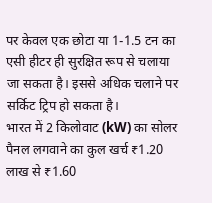पर केवल एक छोटा या 1-1.5 टन का एसी हीटर ही सुरक्षित रूप से चलाया जा सकता है। इससे अधिक चलाने पर सर्किट ट्रिप हो सकता है।
भारत में 2 किलोवाट (kW) का सोलर पैनल लगवाने का कुल खर्च ₹1.20 लाख से ₹1.60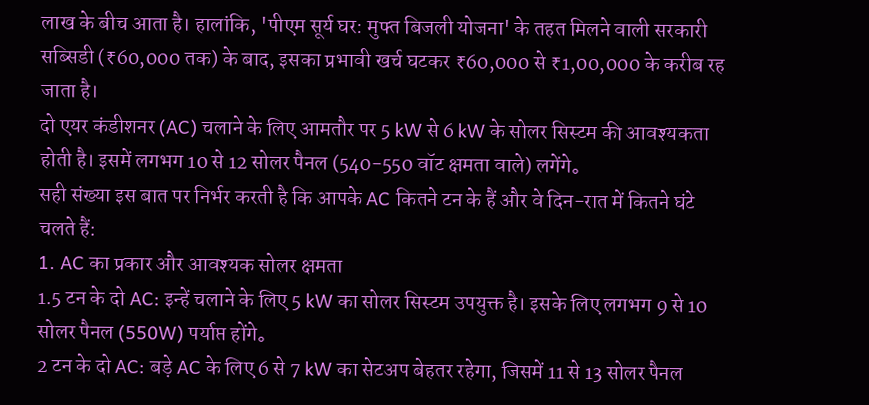लाख के बीच आता है। हालांकि, 'पीएम सूर्य घर: मुफ्त बिजली योजना' के तहत मिलने वाली सरकारी सब्सिडी (₹60,000 तक) के बाद, इसका प्रभावी खर्च घटकर ₹60,000 से ₹1,00,000 के करीब रह जाता है।
दो एयर कंडीशनर (AC) चलाने के लिए आमतौर पर 5 kW से 6 kW के सोलर सिस्टम की आवश्यकता होती है। इसमें लगभग 10 से 12 सोलर पैनल (540-550 वॉट क्षमता वाले) लगेंगे。
सही संख्या इस बात पर निर्भर करती है कि आपके AC कितने टन के हैं और वे दिन-रात में कितने घंटे चलते हैं:
1. AC का प्रकार और आवश्यक सोलर क्षमता
1.5 टन के दो AC: इन्हें चलाने के लिए 5 kW का सोलर सिस्टम उपयुक्त है। इसके लिए लगभग 9 से 10 सोलर पैनल (550W) पर्याप्त होंगे。
2 टन के दो AC: बड़े AC के लिए 6 से 7 kW का सेटअप बेहतर रहेगा, जिसमें 11 से 13 सोलर पैनल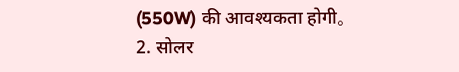(550W) की आवश्यकता होगी。
2. सोलर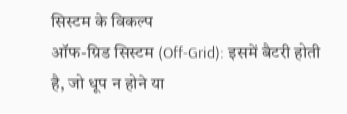सिस्टम के विकल्प
ऑफ-ग्रिड सिस्टम (Off-Grid): इसमें बैटरी होती है, जो धूप न होने या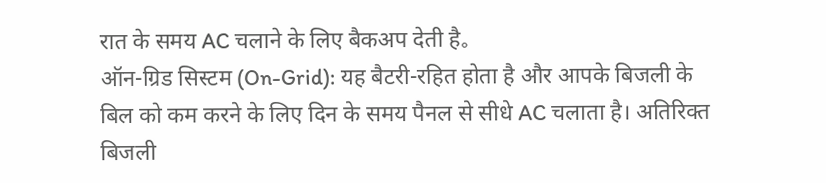रात के समय AC चलाने के लिए बैकअप देती है。
ऑन-ग्रिड सिस्टम (On-Grid): यह बैटरी-रहित होता है और आपके बिजली के बिल को कम करने के लिए दिन के समय पैनल से सीधे AC चलाता है। अतिरिक्त बिजली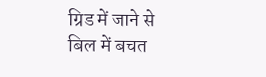ग्रिड में जाने से बिल में बचत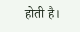होती है।